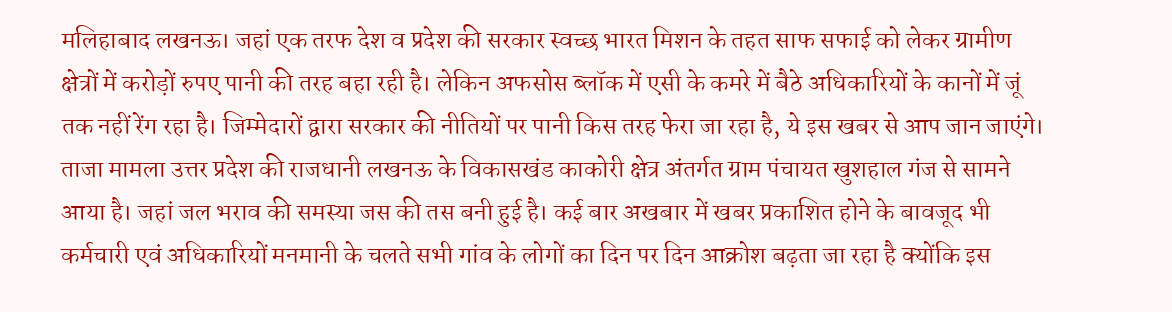मलिहाबाद लखनऊ। जहां एक तरफ देश व प्रदेश की सरकार स्वच्छ भारत मिशन के तहत साफ सफाई को लेकर ग्रामीण क्षेत्रों में करोड़ों रुपए पानी की तरह बहा रही है। लेकिन अफसोस ब्लॉक में एसी के कमरे में बैठे अधिकारियों के कानों में जूं तक नहीं रेंग रहा है। जिम्मेदारों द्वारा सरकार की नीतियों पर पानी किस तरह फेरा जा रहा है, ये इस खबर से आप जान जाएंगे। ताजा मामला उत्तर प्रदेश की राजधानी लखनऊ के विकासखंड काकोरी क्षेत्र अंतर्गत ग्राम पंचायत खुशहाल गंज से सामने आया है। जहां जल भराव की समस्या जस की तस बनी हुई है। कई बार अखबार में खबर प्रकाशित होने के बावजूद भी कर्मचारी एवं अधिकारियों मनमानी के चलते सभी गांव के लोगों का दिन पर दिन आक्रोश बढ़ता जा रहा है क्योंकि इस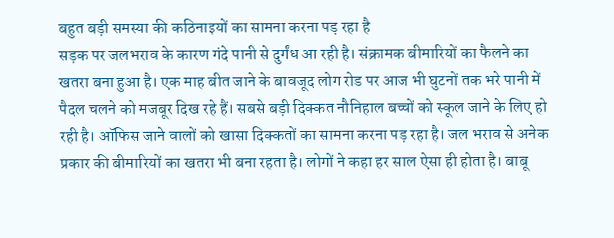बहुत बड़ी समस्या की कठिनाइयों का सामना करना पड़ रहा है
सड़क पर जलभराव के कारण गंदे पानी से दुर्गंध आ रही है। संक्रामक बीमारियों का फैलने का खतरा बना हुआ है। एक माह बीत जाने के बावजूद लोग रोड पर आज भी घुटनों तक भरे पानी में पैदल चलने को मजबूर दिख रहे हैं। सबसे बड़ी दिक्कत नौनिहाल बच्चों को स्कूल जाने के लिए हो रही है। ऑफिस जाने वालों को खासा दिक्कतों का सामना करना पड़ रहा है। जल भराव से अनेक प्रकार की बीमारियों का खतरा भी बना रहता है। लोगों ने कहा हर साल ऐसा ही होता है। बाबू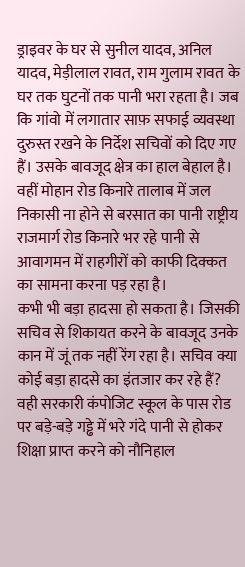ड्राइवर के घर से सुनील यादव, अनिल यादव, मेड़ीलाल रावत, राम गुलाम रावत के घर तक घुटनों तक पानी भरा रहता है। जब कि गांवो में लगातार साफ़ सफाई व्यवस्था दुरुस्त रखने के निर्देश सचिवों को दिए गए हैं। उसके बावजूद क्षेत्र का हाल बेहाल है। वहीं मोहान रोड किनारे तालाब में जल निकासी ना होने से बरसात का पानी राष्ट्रीय राजमार्ग रोड किनारे भर रहे पानी से आवागमन में राहगीरों को काफी दिक्कत का सामना करना पड़ रहा है।
कभी भी बड़ा हादसा हो सकता है। जिसकी सचिव से शिकायत करने के बावजूद उनके कान में जूं तक नहीं रेंग रहा है। सचिव क्या कोई बड़ा हादसे का इंतजार कर रहे हैं? वही सरकारी कंपोजिट स्कूल के पास रोड पर बड़े-बड़े गड्ढे में भरे गंदे पानी से होकर शिक्षा प्राप्त करने को नौनिहाल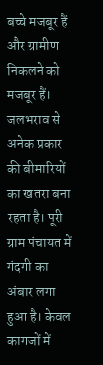बच्चे मजबूर हैं और ग्रामीण निकलने को मजबूर हैं। जलभराव से अनेक प्रकार की बीमारियों का खतरा बना रहता है। पूरी ग्राम पंचायत में गंदगी का अंबार लगा हुआ है। केवल कागजों में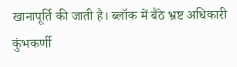खानापूर्ति की जाती है। ब्लॉक में बैठे भ्रष्ट अधिकारी कुंभकर्णी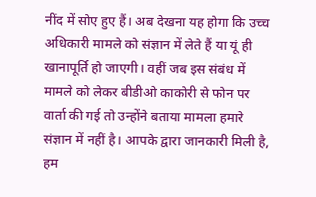नींद में सोए हुए हैं। अब देखना यह होगा कि उच्च अधिकारी मामले को संज्ञान में लेते हैं या यूं ही खानापूर्ति हो जाएगी। वहीं जब इस संबंध में मामले को लेकर बीडीओ काकोरी से फोन पर वार्ता की गई तो उन्होंने बताया मामला हमारे संज्ञान में नहीं है। आपके द्वारा जानकारी मिली है, हम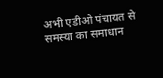अभी एडीओ पंचायत से समस्या का समाधान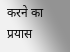करने का प्रयास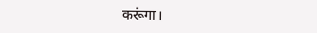करूंगा।